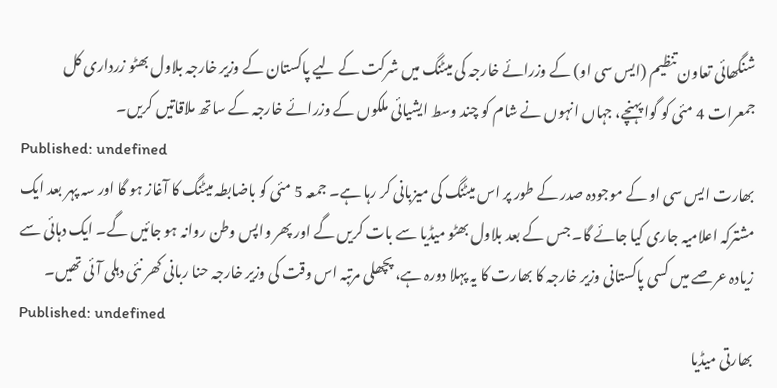شنگھائی تعاون تنظیم (ایس سی او) کے وزرائے خارجہ کی میٹنگ میں شرکت کے لیے پاکستان کے وزیر خارجہ بلاول بھٹو زرداری کل جمعرات 4 مئی کو گوا پہنچے، جہاں انہوں نے شام کو چند وسط ایشیائی ملکوں کے وزرائے خارجہ کے ساتھ ملاقاتیں کریں۔
Published: undefined
بھارت ایس سی او کے موجودہ صدر کے طور پر اس میٹنگ کی میزبانی کر رہا ہے۔ جمعہ 5 مئی کو باضابطہ میٹنگ کا آغاز ہو گا اور سہ پہر بعد ایک مشترکہ اعلامیہ جاری کیا جائے گا۔ جس کے بعد بلاول بھٹو میڈیا سے بات کریں گے اور پھر واپس وطن روانہ ہو جائیں گے۔ ایک دہائی سے زیادہ عرصے میں کسی پاکستانی وزیر خارجہ کا بھارت کا یہ پہلا دورہ ہے، پچھلی مرتبہ اس وقت کی وزیر خارجہ حنا ربانی کھر نئی دہلی آئی تھیں۔
Published: undefined
بھارتی میڈیا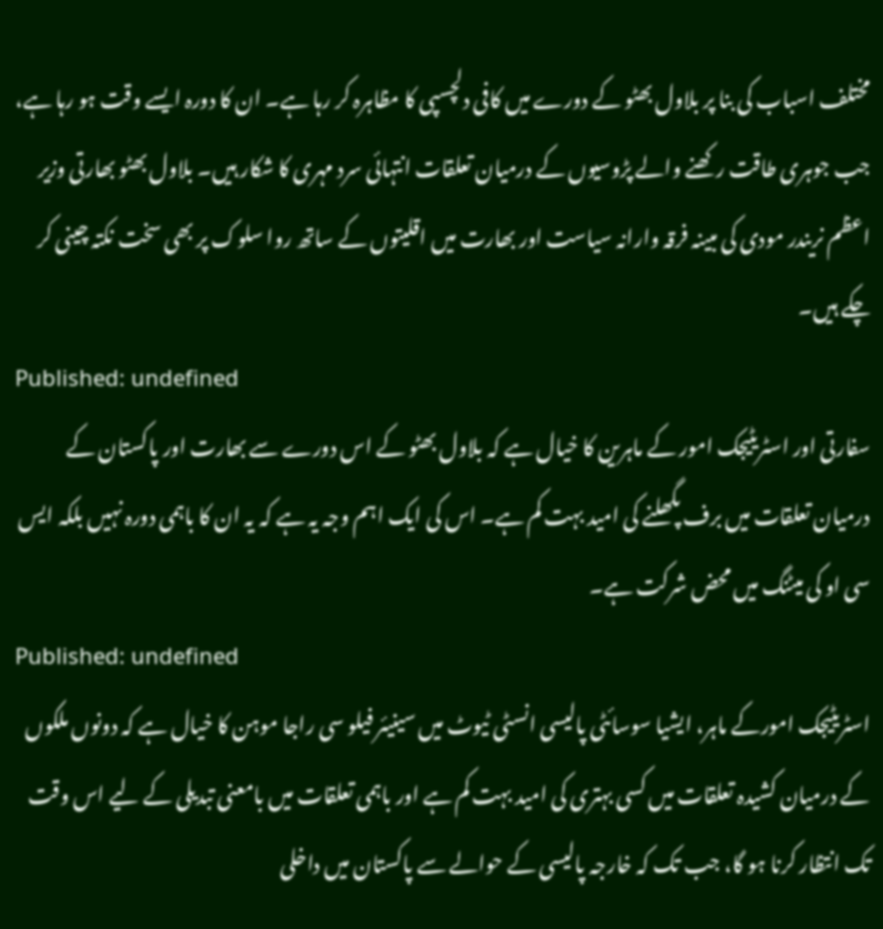مختلف اسباب کی بنا پر بلاول بھٹو کے دورے میں کافی دلچسپی کا مظاہرہ کر رہا ہے۔ ان کا دورہ ایسے وقت ہو رہا ہے، جب جوہری طاقت رکھنے والے پڑوسیوں کے درمیان تعلقات انتہائی سرد مہری کا شکار ہیں۔ بلاول بھٹو بھارتی وزیر اعظم نریندر مودی کی مبینہ فرقہ وارانہ سیاست اور بھارت میں اقلیتوں کے ساتھ روا سلوک پر بھی سخت نکتہ چینی کر چکے ہیں۔
Published: undefined
سفارتی اور اسٹریٹیجک امور کے ماہرین کا خیال ہے کہ بلاول بھٹو کے اس دورے سے بھارت اور پاکستان کے درمیان تعلقات میں برف پگھلنے کی امید بہت کم ہے۔ اس کی ایک اہم وجہ یہ ہے کہ یہ ان کا باہمی دورہ نہیں بلکہ ایس سی او کی میٹنگ میں محض شرکت ہے۔
Published: undefined
اسٹریٹیجک امورکے ماہر، ایشیا سوسائٹی پالیسی انسٹی ٹیوٹ میں سینیئر فیلو سی راجا موہن کا خیال ہے کہ دونوں ملکوں کے درمیان کشیدہ تعلقات میں کسی بہتری کی امید بہت کم ہے اور باہمی تعلقات میں بامعنی تبدیلی کے لیے اس وقت تک انتظار کرنا ہو گا، جب تک کہ خارجہ پالیسی کے حوالے سے پاکستان میں داخلی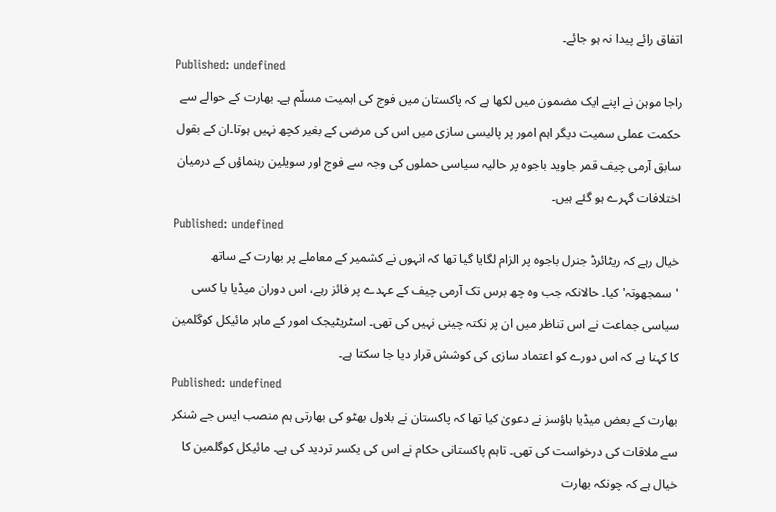اتفاق رائے پیدا نہ ہو جائے۔
Published: undefined
راجا موہن نے اپنے ایک مضمون میں لکھا ہے کہ پاکستان میں فوج کی اہمیت مسلّم ہے۔ بھارت کے حوالے سے حکمت عملی سمیت دیگر اہم امور پر پالیسی سازی میں اس کی مرضی کے بغیر کچھ نہیں ہوتا۔ان کے بقول سابق آرمی چیف قمر جاوید باجوہ پر حالیہ سیاسی حملوں کی وجہ سے فوج اور سویلین رہنماؤں کے درمیان اختلافات گہرے ہو گئے ہیں۔
Published: undefined
خیال رہے کہ ریٹائرڈ جنرل باجوہ پر الزام لگایا گیا تھا کہ انہوں نے کشمیر کے معاملے پر بھارت کے ساتھ 'سمجھوتہ' کیا۔ حالانکہ جب وہ چھ برس تک آرمی چیف کے عہدے پر فائز رہے، اس دوران میڈیا یا کسی سیاسی جماعت نے اس تناظر میں ان پر نکتہ چینی نہیں کی تھی۔ اسٹریٹیجک امور کے ماہر مائیکل کوگلمین کا کہنا ہے کہ اس دورے کو اعتماد سازی کی کوشش قرار دیا جا سکتا ہے۔
Published: undefined
بھارت کے بعض میڈیا ہاؤسز نے دعویٰ کیا تھا کہ پاکستان نے بلاول بھٹو کی بھارتی ہم منصب ایس جے شنکر سے ملاقات کی درخواست کی تھی۔ تاہم پاکستانی حکام نے اس کی یکسر تردید کی ہے۔ مائیکل کوگلمین کا خیال ہے کہ چونکہ بھارت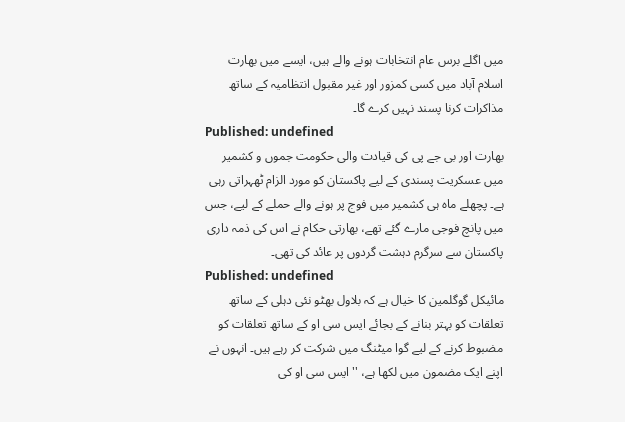میں اگلے برس عام انتخابات ہونے والے ہیں، ایسے میں بھارت اسلام آباد میں کسی کمزور اور غیر مقبول انتظامیہ کے ساتھ مذاکرات کرنا پسند نہیں کرے گا۔
Published: undefined
بھارت اور بی جے پی کی قیادت والی حکومت جموں و کشمیر میں عسکریت پسندی کے لیے پاکستان کو مورد الزام ٹھہراتی رہی ہے۔ پچھلے ماہ ہی کشمیر میں فوج پر ہونے والے حملے کے لیے، جس میں پانچ فوجی مارے گئے تھے، بھارتی حکام نے اس کی ذمہ داری پاکستان سے سرگرم دہشت گردوں پر عائد کی تھی۔
Published: undefined
مائیکل گوگلمین کا خیال ہے کہ بلاول بھٹو نئی دہلی کے ساتھ تعلقات کو بہتر بنانے کے بجائے ایس سی او کے ساتھ تعلقات کو مضبوط کرنے کے لیے گوا میٹنگ میں شرکت کر رہے ہیں۔ انہوں نے اپنے ایک مضمون میں لکھا ہے، ''ایس سی او کی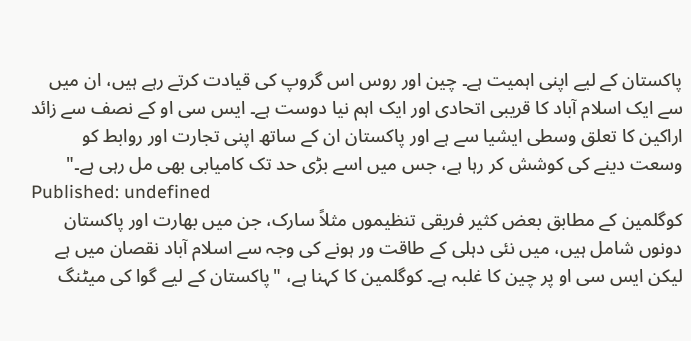پاکستان کے لیے اپنی اہمیت ہے۔ چین اور روس اس گروپ کی قیادت کرتے رہے ہیں، ان میں سے ایک اسلام آباد کا قریبی اتحادی اور ایک اہم نیا دوست ہے۔ ایس سی او کے نصف سے زائد اراکین کا تعلق وسطی ایشیا سے ہے اور پاکستان ان کے ساتھ اپنی تجارت اور روابط کو وسعت دینے کی کوشش کر رہا ہے، جس میں اسے بڑی حد تک کامیابی بھی مل رہی ہے۔"
Published: undefined
کوگلمین کے مطابق بعض کثیر فریقی تنظیموں مثلاً سارک، جن میں بھارت اور پاکستان دونوں شامل ہیں، میں نئی دہلی کے طاقت ور ہونے کی وجہ سے اسلام آباد نقصان میں ہے لیکن ایس سی او پر چین کا غلبہ ہے۔ کوگلمین کا کہنا ہے، "پاکستان کے لیے گوا کی میٹنگ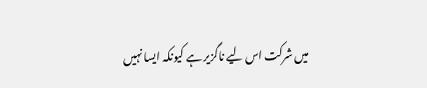میں شرکت اس لیے ناگزیر ہے کیونکہ ایسا نہیں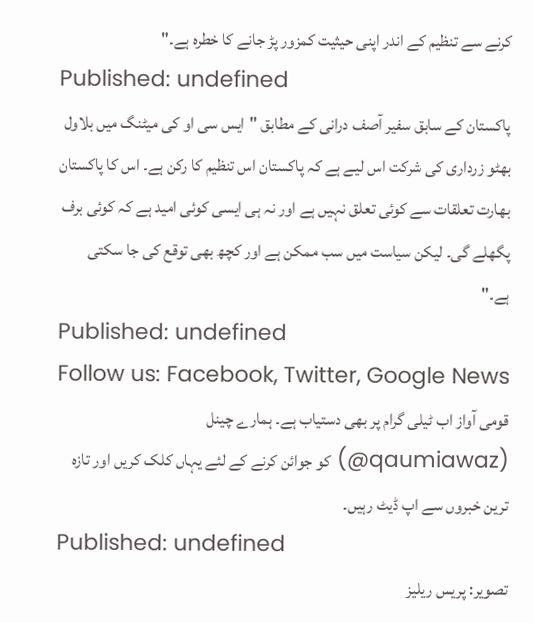کرنے سے تنظیم کے اندر اپنی حیثیت کمزور پڑ جانے کا خطرہ ہے۔"
Published: undefined
پاکستان کے سابق سفیر آصف درانی کے مطابق "ایس سی او کی میٹنگ میں بلاول بھٹو زرداری کی شرکت اس لیے ہے کہ پاکستان اس تنظیم کا رکن ہے۔ اس کا پاکستان بھارت تعلقات سے کوئی تعلق نہیں ہے اور نہ ہی ایسی کوئی امید ہے کہ کوئی برف پگھلے گی۔ لیکن سیاست میں سب ممکن ہے اور کچھ بھی توقع کی جا سکتی ہے۔"
Published: undefined
Follow us: Facebook, Twitter, Google News
قومی آواز اب ٹیلی گرام پر بھی دستیاب ہے۔ ہمارے چینل (qaumiawaz@) کو جوائن کرنے کے لئے یہاں کلک کریں اور تازہ ترین خبروں سے اپ ڈیٹ رہیں۔
Published: undefined
تصویر: پریس ریلیز